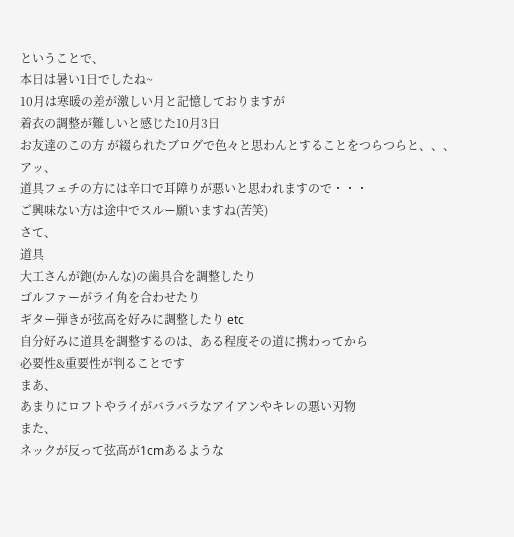ということで、
本日は暑い1日でしたね~
10月は寒暖の差が激しい月と記憶しておりますが
着衣の調整が難しいと感じた10月3日
お友達のこの方 が綴られたブログで色々と思わんとすることをつらつらと、、、
アッ、
道具フェチの方には辛口で耳障りが悪いと思われますので・・・
ご興味ない方は途中でスルー願いますね(苦笑)
さて、
道具
大工さんが鉋(かんな)の歯具合を調整したり
ゴルファーがライ角を合わせたり
ギター弾きが弦高を好みに調整したり etc
自分好みに道具を調整するのは、ある程度その道に携わってから
必要性&重要性が判ることです
まあ、
あまりにロフトやライがバラバラなアイアンやキレの悪い刃物
また、
ネックが反って弦高が1cmあるような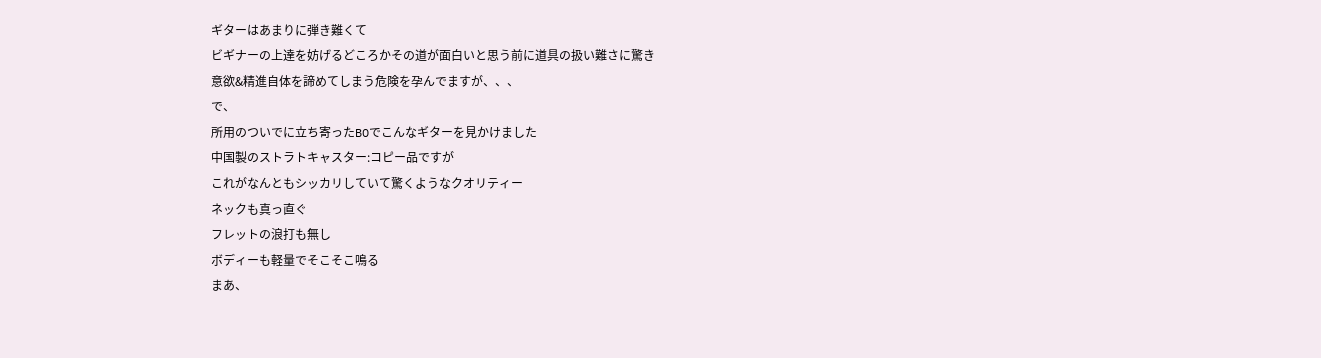ギターはあまりに弾き難くて
ビギナーの上達を妨げるどころかその道が面白いと思う前に道具の扱い難さに驚き
意欲&精進自体を諦めてしまう危険を孕んでますが、、、
で、
所用のついでに立ち寄ったBOでこんなギターを見かけました
中国製のストラトキャスター:コピー品ですが
これがなんともシッカリしていて驚くようなクオリティー
ネックも真っ直ぐ
フレットの浪打も無し
ボディーも軽量でそこそこ鳴る
まあ、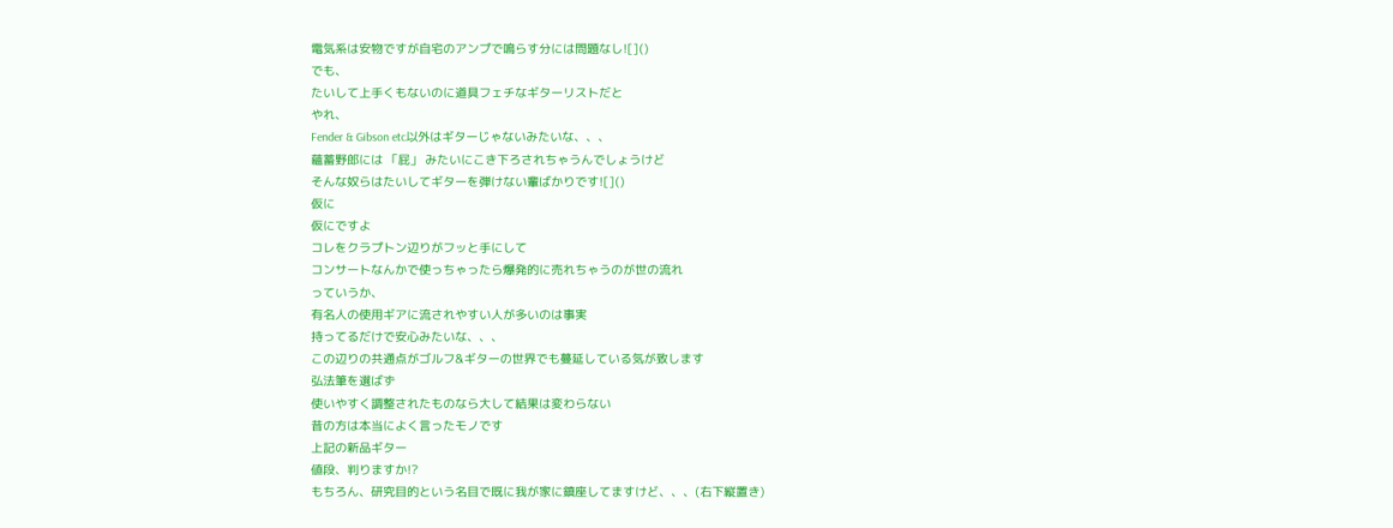電気系は安物ですが自宅のアンプで鳴らす分には問題なし![]()
でも、
たいして上手くもないのに道具フェチなギターリストだと
やれ、
Fender & Gibson etc以外はギターじゃないみたいな、、、
蘊蓄野郎には 「屁」 みたいにこき下ろされちゃうんでしょうけど
そんな奴らはたいしてギターを弾けない輩ばかりです![]()
仮に
仮にですよ
コレをクラプトン辺りがフッと手にして
コンサートなんかで使っちゃったら爆発的に売れちゃうのが世の流れ
っていうか、
有名人の使用ギアに流されやすい人が多いのは事実
持ってるだけで安心みたいな、、、
この辺りの共通点がゴルフ&ギターの世界でも蔓延している気が致します
弘法筆を選ばず
使いやすく調整されたものなら大して結果は変わらない
昔の方は本当によく言ったモノです
上記の新品ギター
値段、判りますか!?
もちろん、研究目的という名目で既に我が家に鎮座してますけど、、、(右下縦置き)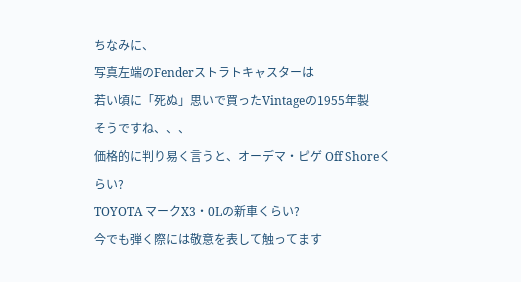ちなみに、
写真左端のFenderストラトキャスターは
若い頃に「死ぬ」思いで買ったVintageの1955年製
そうですね、、、
価格的に判り易く言うと、オーデマ・ピゲ Off Shoreくらい?
TOYOTA マークX3・0Lの新車くらい?
今でも弾く際には敬意を表して触ってます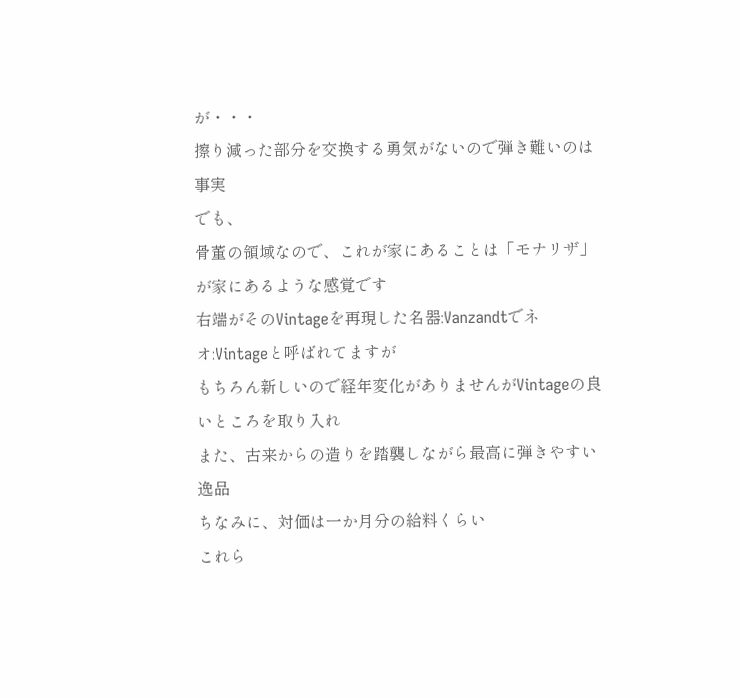が・・・
擦り減った部分を交換する勇気がないので弾き難いのは事実
でも、
骨董の領域なので、これが家にあることは「モナリザ」が家にあるような感覚です
右端がそのVintageを再現した名器:Vanzandtでネオ:Vintageと呼ばれてますが
もちろん新しいので経年変化がありませんがVintageの良いところを取り入れ
また、古来からの造りを踏襲しながら最高に弾きやすい逸品
ちなみに、対価は一か月分の給料くらい
これら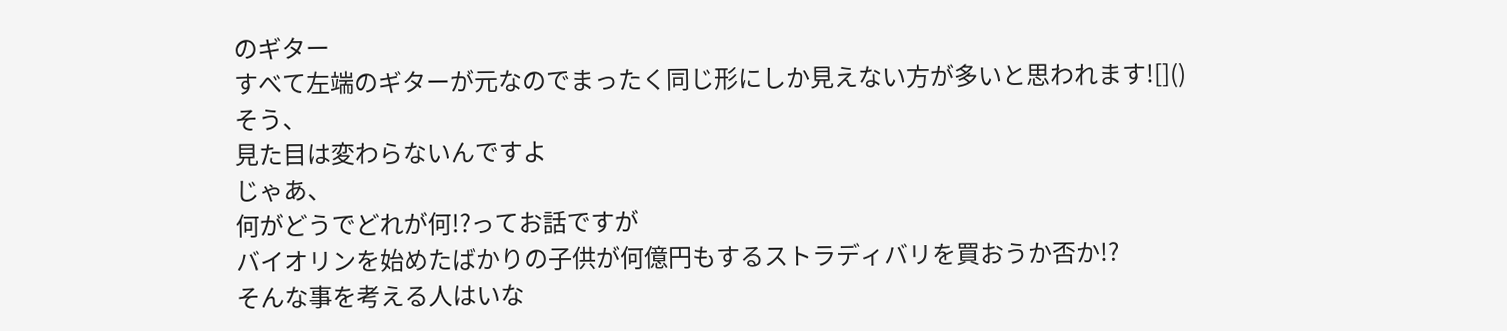のギター
すべて左端のギターが元なのでまったく同じ形にしか見えない方が多いと思われます![]()
そう、
見た目は変わらないんですよ
じゃあ、
何がどうでどれが何!?ってお話ですが
バイオリンを始めたばかりの子供が何億円もするストラディバリを買おうか否か!?
そんな事を考える人はいな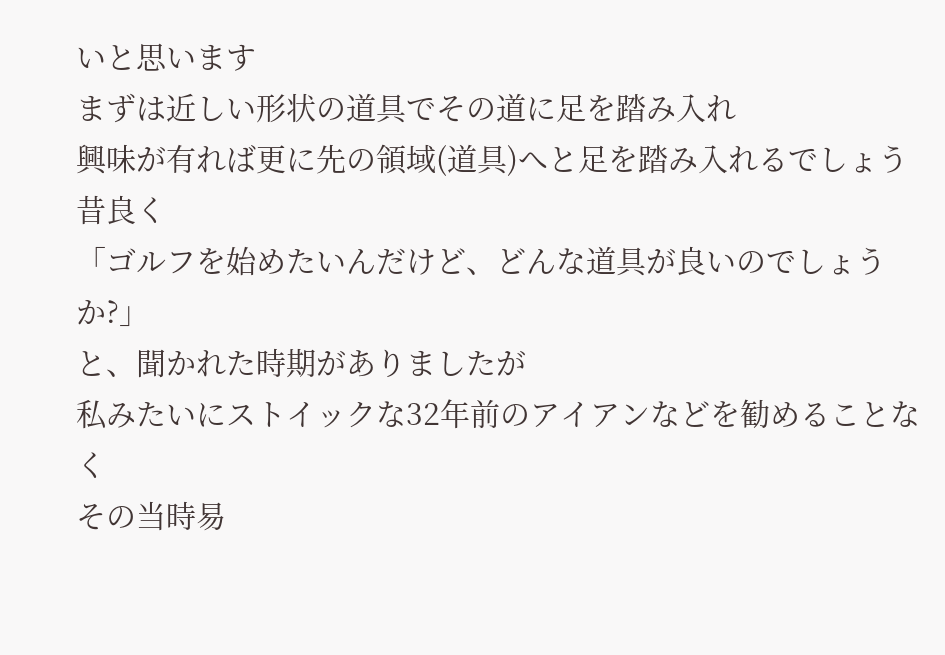いと思います
まずは近しい形状の道具でその道に足を踏み入れ
興味が有れば更に先の領域(道具)へと足を踏み入れるでしょう
昔良く
「ゴルフを始めたいんだけど、どんな道具が良いのでしょうか?」
と、聞かれた時期がありましたが
私みたいにストイックな32年前のアイアンなどを勧めることなく
その当時易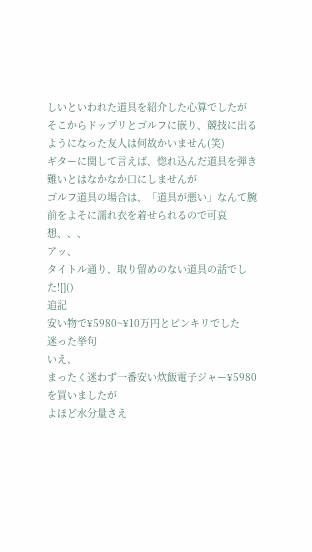しいといわれた道具を紹介した心算でしたが
そこからドップリとゴルフに嵌り、競技に出るようになった友人は何故かいません(笑)
ギターに関して言えば、惚れ込んだ道具を弾き難いとはなかなか口にしませんが
ゴルフ道具の場合は、「道具が悪い」なんて腕前をよそに濡れ衣を着せられるので可哀想、、、
アッ、
タイトル通り、取り留めのない道具の話でした![]()
追記
安い物で¥5980~¥10万円とピンキリでした
迷った挙句
いえ、
まったく迷わず一番安い炊飯電子ジャー¥5980を買いましたが
よほど水分量さえ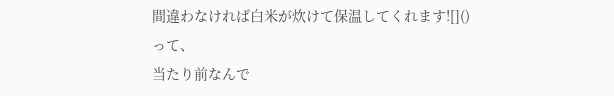間違わなければ白米が炊けて保温してくれます![]()
って、
当たり前なんで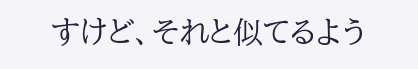すけど、それと似てるよう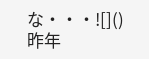な・・・![]()
昨年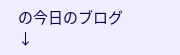の今日のブログ
↓